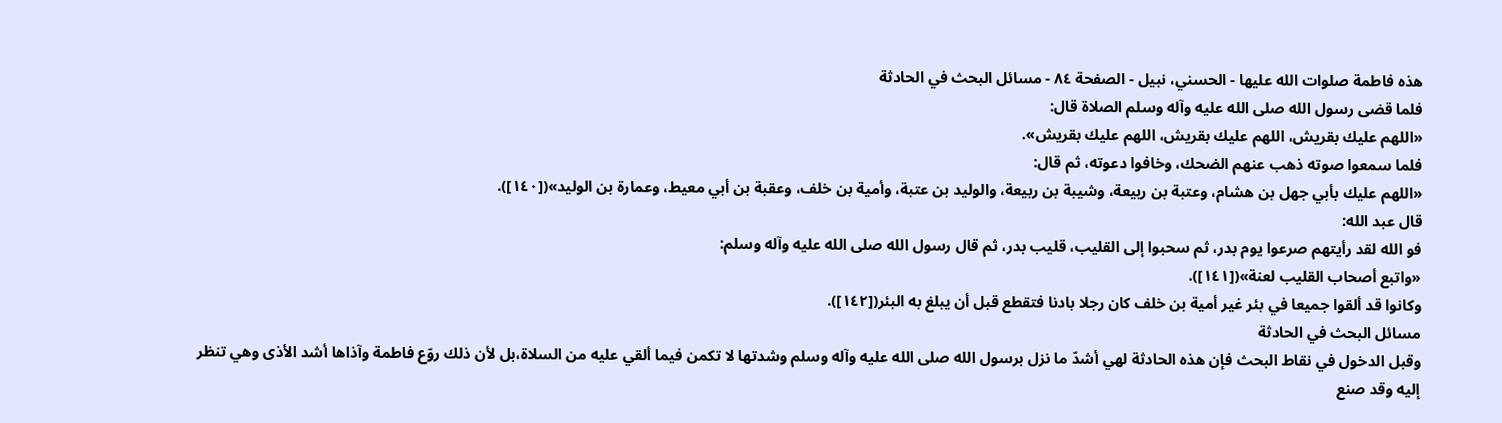هذه فاطمة صلوات الله عليها - الحسني، نبيل - الصفحة ٨٤ - مسائل البحث في الحادثة
فلما قضى رسول الله صلى الله عليه وآله وسلم الصلاة قال:
«اللهم عليك بقريش، اللهم عليك بقريش، اللهم عليك بقريش».
فلما سمعوا صوته ذهب عنهم الضحك، وخافوا دعوته، ثم قال:
«اللهم عليك بأبي جهل بن هشام، وعتبة بن ربيعة، وشيبة بن ربيعة، والوليد بن عتبة، وأمية بن خلف، وعقبة بن أبي معيط، وعمارة بن الوليد»([١٤٠]).
قال عبد الله:
فو الله لقد رأيتهم صرعوا يوم بدر، ثم سحبوا إلى القليب، قليب بدر، ثم قال رسول الله صلى الله عليه وآله وسلم:
«واتبع أصحاب القليب لعنة»([١٤١]).
وكانوا قد ألقوا جميعا في بئر غير أمية بن خلف كان رجلا بادنا فتقطع قبل أن يبلغ به البئر([١٤٢]).
مسائل البحث في الحادثة
وقبل الدخول في نقاط البحث فإن هذه الحادثة لهي أشدّ ما نزل برسول الله صلى الله عليه وآله وسلم وشدتها لا تكمن فيما ألقي عليه من السلاة،بل لأن ذلك روّع فاطمة وآذاها أشد الأذى وهي تنظر إليه وقد صنع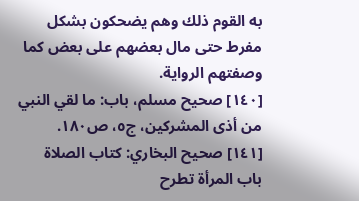به القوم ذلك وهم يضحكون بشكل مفرط حتى مال بعضهم على بعض كما وصفتهم الرواية.
[١٤٠] صحيح مسلم، باب: ما لقي النبي من أذى المشركين، ج٥، ص١٨٠.
[١٤١] صحيح البخاري: كتاب الصلاة باب المرأة تطرح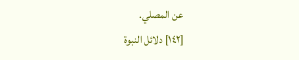عن المصلي.
[١٤٢] دلائل النبوة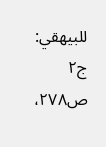للبيهقي: ج٢ ص٢٧٨،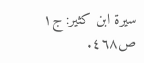سيرة ابن كثير: ج١ ص٤٦٨.